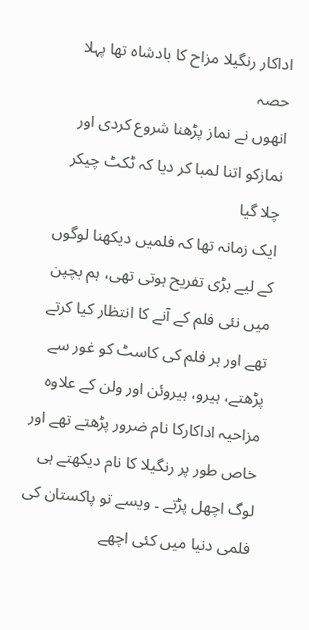اداکار رنگیلا مزاح کا بادشاہ تھا پہلا حصہ
انھوں نے نماز پڑھنا شروع کردی اور نمازکو اتنا لمبا کر دیا کہ ٹکٹ چیکر چلا گیا
ایک زمانہ تھا کہ فلمیں دیکھنا لوگوں کے لیے بڑی تفریح ہوتی تھی، ہم بچپن میں نئی فلم کے آنے کا انتظار کیا کرتے تھے اور ہر فلم کی کاسٹ کو غور سے پڑھتے، ہیرو، ہیروئن اور ولن کے علاوہ مزاحیہ اداکارکا نام ضرور پڑھتے تھے اور خاص طور پر رنگیلا کا نام دیکھتے ہی لوگ اچھل پڑتے ۔ ویسے تو پاکستان کی فلمی دنیا میں کئی اچھے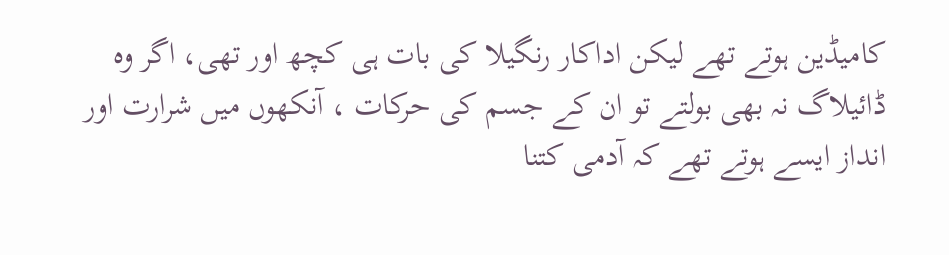کامیڈین ہوتے تھے لیکن اداکار رنگیلا کی بات ہی کچھ اور تھی، اگر وہ ڈائیلاگ نہ بھی بولتے تو ان کے جسم کی حرکات ، آنکھوں میں شرارت اور انداز ایسے ہوتے تھے کہ آدمی کتنا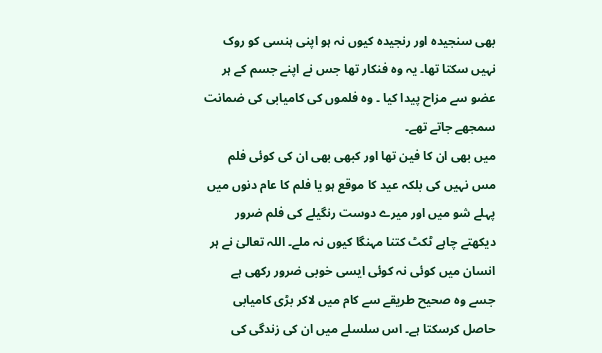بھی سنجیدہ اور رنجیدہ کیوں نہ ہو اپنی ہنسی کو روک نہیں سکتا تھا۔ یہ وہ فنکار تھا جس نے اپنے جسم کے ہر عضو سے مزاح پیدا کیا ۔ وہ فلموں کی کامیابی کی ضمانت سمجھے جاتے تھے۔
میں بھی ان کا فین تھا اور کبھی بھی ان کی کوئی فلم مس نہیں کی بلکہ عید کا موقع ہو یا فلم کا عام دنوں میں پہلے شو میں اور میرے دوست رنگیلے کی فلم ضرور دیکھتے چاہے ٹکٹ کتنا مہنگا کیوں نہ ملے۔ اللہ تعالیٰ نے ہر انسان میں کوئی نہ کوئی ایسی خوبی ضرور رکھی ہے جسے وہ صحیح طریقے سے کام میں لاکر بڑی کامیابی حاصل کرسکتا ہے۔ اس سلسلے میں ان کی زندگی کی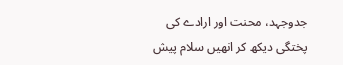جدوجہد، محنت اور ارادے کی پختگی دیکھ کر انھیں سلام پیش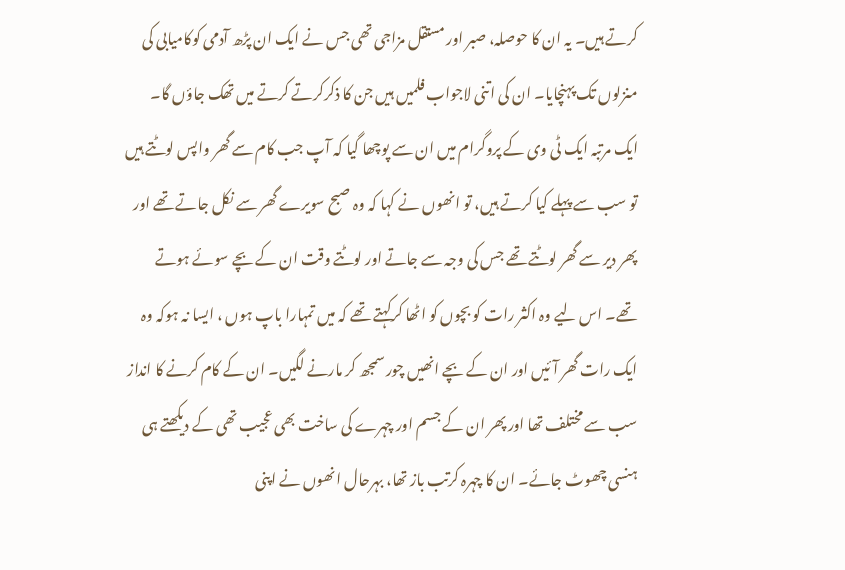کرتے ہیں۔ یہ ان کا حوصلہ، صبر اور مستقل مزاجی تھی جس نے ایک ان پڑھ آدمی کوکامیابی کی منزلوں تک پہنچایا۔ ان کی اتنی لاجواب فلمیں ہیں جن کا ذکرکرتے کرتے میں تھک جاؤں گا۔
ایک مرتبہ ایک ٹی وی کے پروگرام میں ان سے پوچھا گیا کہ آپ جب کام سے گھر واپس لوٹتے ہیں تو سب سے پہلے کیا کرتے ہیں، تو انھوں نے کہا کہ وہ صبح سویرے گھر سے نکل جاتے تھے اور پھر دیر سے گھر لوٹتے تھے جس کی وجہ سے جاتے اور لوٹتے وقت ان کے بچے سوئے ہوتے تھے۔ اس لیے وہ اکثر رات کو بچوں کو اٹھا کرکہتے تھے کہ میں تمہارا باپ ہوں ، ایسا نہ ہوکہ وہ ایک رات گھر آئیں اور ان کے بچے انھیں چور سمجھ کر مارنے لگیں۔ ان کے کام کرنے کا انداز سب سے مختلف تھا اور پھر ان کے جسم اور چہرے کی ساخت بھی عجیب تھی کے دیکھتے ہی ہنسی چھوٹ جائے۔ ان کا چہرہ کرتب باز تھا، بہرحال انھوں نے اپنی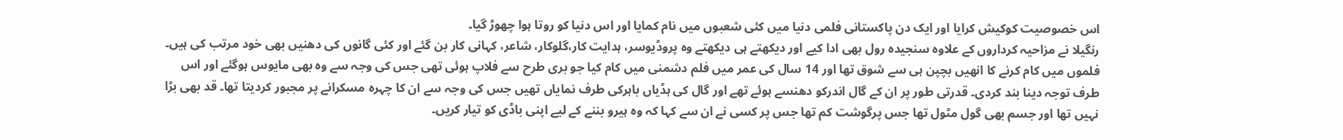اس خصوصیت کوکیش کرایا اور ایک دن پاکستانی فلمی دنیا میں کئی شعبوں میں نام کمایا اور اس دنیا کو روتا ہوا چھوڑ گیا۔
رنگیلا نے مزاحیہ کرداروں کے علاوہ سنجیدہ رول بھی ادا کیے اور دیکھتے ہی دیکھتے وہ پروڈیوسر، ہدایت کار،گلوکار، شاعر، کہانی کار بن گئے اور کئی گانوں کی دھنیں بھی خود مرتب کی ہیں۔ فلموں میں کام کرنے کا انھیں بچپن ہی سے شوق تھا اور 14 سال کی عمر میں فلم دشمنی میں کام کیا جو بری طرح سے فلاپ ہوئی تھی جس کی وجہ سے وہ بھی مایوس ہوگئے اور اس طرف توجہ دینا بند کردی۔ قدرتی طور پر ان کے گال اندرکو دھنسے ہوئے تھے اور گال کی ہڈیاں باہرکی طرف نمایاں تھیں جس کی وجہ سے ان کا چہرہ مسکرانے پر مجبور کردیتا تھا۔ قد بھی بڑا نہیں تھا اور جسم بھی گول مٹول تھا جس پرگوشت کم تھا جس پر کسی نے ان سے کہا کہ وہ ہیرو بننے کے لیے اپنی باڈی کو تیار کریں۔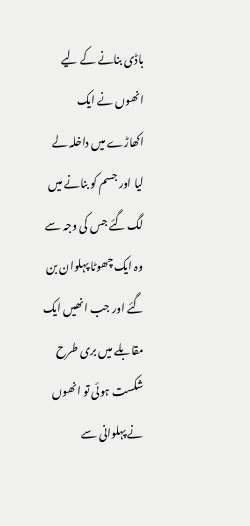باڈی بنانے کے لیے انھوں نے ایک اکھاڑے میں داخلہ لے لیا اور جسم کو بنانے میں لگ گئے جس کی وجہ سے وہ ایک چھوٹا پہلوان بن گئے اور جب انھیں ایک مقابلے میں بری طرح شکست ہوئی تو انھوں نے پہلوانی سے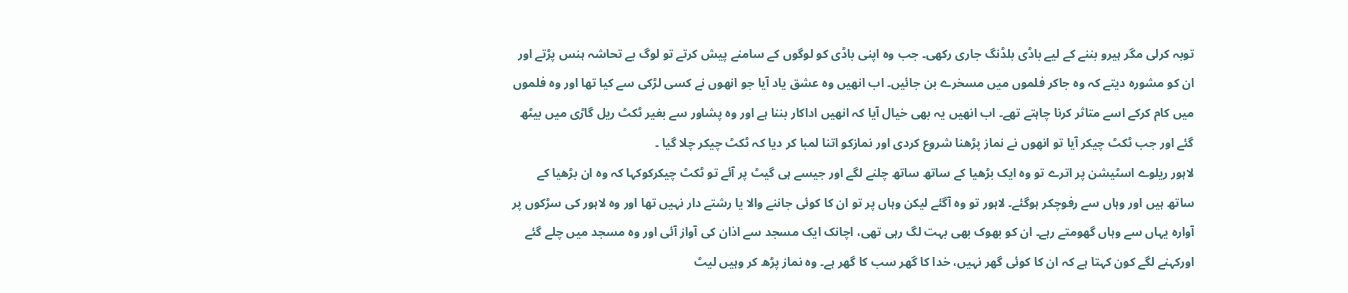توبہ کرلی مگر ہیرو بننے کے لیے باڈی بلڈنگ جاری رکھی۔ جب وہ اپنی باڈی کو لوگوں کے سامنے پیش کرتے تو لوگ بے تحاشہ ہنس پڑتے اور ان کو مشورہ دیتے کہ وہ جاکر فلموں میں مسخرے بن جائیں۔ اب انھیں وہ عشق یاد آیا جو انھوں نے کسی لڑکی سے کیا تھا اور وہ فلموں میں کام کرکے اسے متاثر کرنا چاہتے تھے۔ اب انھیں یہ بھی خیال آیا کہ انھیں اداکار بننا ہے اور وہ پشاور سے بغیر ٹکٹ ریل گاڑی میں بیٹھ گئے اور جب ٹکٹ چیکر آیا تو انھوں نے نماز پڑھنا شروع کردی اور نمازکو اتنا لمبا کر دیا کہ ٹکٹ چیکر چلا گیا ۔
لاہور ریلوے اسٹیشن پر اترے تو وہ ایک بڑھیا کے ساتھ ساتھ چلنے لگے اور جیسے ہی گیٹ پر آئے تو ٹکٹ چیکرکوکہا کہ وہ ان بڑھیا کے ساتھ ہیں اور وہاں سے رفوچکر ہوگئے۔ لاہور تو وہ آگئے لیکن وہاں پر تو ان کا کوئی جاننے والا یا رشتے دار نہیں تھا اور وہ لاہور کی سڑکوں پر آوارہ یہاں سے وہاں گھومتے رہے۔ ان کو بھوک بھی بہت لگ رہی تھی، اچانک ایک مسجد سے اذان کی آواز آئی اور وہ مسجد میں چلے گئے اورکہنے لگے کون کہتا ہے کہ ان کا کوئی گھر نہیں، خدا کا گھر سب کا گھر ہے۔ وہ نماز پڑھ کر وہیں لیٹ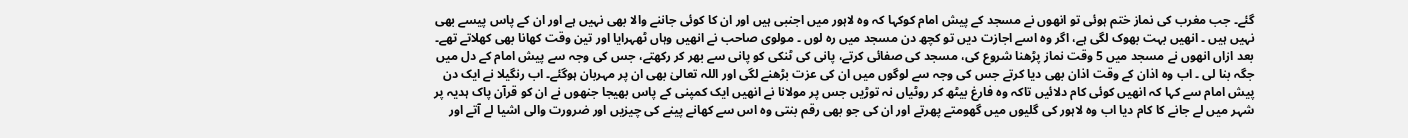گئے۔ جب مغرب کی نماز ختم ہوئی تو انھوں نے مسجد کے پیش امام کوکہا کہ وہ لاہور میں اجنبی ہیں اور ان کا کوئی جاننے والا بھی نہیں ہے اور ان کے پاس پیسے بھی نہیں ہیں ۔ انھیں بہت بھوک لگی ہے، اگر وہ اسے اجازت دیں تو کچھ دن مسجد میں رہ لوں ۔ مولوی صاحب نے انھیں وہاں ٹھہرایا اور تین وقت کھانا بھی کھلاتے تھے۔
بعد ازاں انھوں نے مسجد میں 5 وقت نماز پڑھنا شروع کی، مسجد کی صفائی کرتے، پانی کی ٹنکی کو پانی سے بھر کر رکھتے، جس کی وجہ سے پیش امام کے دل میں جگہ بنا لی ۔ اب وہ اذان کے وقت اذان بھی دیا کرتے جس کی وجہ سے لوگوں میں ان کی عزت بڑھنے لگی اور اللہ تعالیٰ بھی ان پر مہربان ہوگئے۔ اب رنگیلا نے ایک دن پیش امام سے کہا کہ انھیں کوئی کام دلائیں تاکہ وہ فارغ بیٹھ کر روٹیاں نہ توڑیں جس پر مولانا نے انھیں ایک کمپنی کے پاس بھیجا جنھوں نے ان کو قرآن پاک ہدیہ پر شہر میں لے جانے کا کام دیا اب وہ لاہور کی گلیوں میں گھومتے پھرتے اور ان کی جو بھی رقم بنتی وہ اس سے کھانے پینے کی چیزیں اور ضرورت والی اشیا لے آتے اور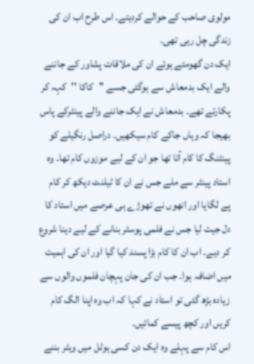مولوی صاحب کے حوالے کردیتے۔ اس طرح اب ان کی زندگی چل رہی تھی۔
ایک دن گھومتے ہوئے ان کی ملاقات پشاور کے جاننے والے ایک بدمعاش سے ہوگئی جسے ''کاکا ''کہہ کر پکارتے تھے۔ بدمعاش نے ایک جاننے والے پینٹرکے پاس بھیجا کہ وہاں جاکے کام سیکھیں۔ دراصل رنگیلے کو پینٹنگ کا کام آتا تھا جو ان کے لیے موزوں کام تھا۔ وہ استاد پینٹر سے ملے جس نے ان کا ٹیلنٹ دیکھ کر کام پے لگایا اور انھوں نے تھوڑے ہی عرصے میں استاد کا دل جیت لیا جس نے فلمی پوسٹر بنانے کے لیے دینا شروع کر دیے۔ اب ان کا کام بڑا پسند کیا گیا اور ان کی اہمیت میں اضافہ ہوا۔ جب ان کی جان پہچان فلموں والوں سے زیادہ بڑھ گئی تو استاد نے کہا کہ اب وہ اپنا الگ کام کریں اور کچھ پیسے کمائیں۔
اس کام سے پہلے وہ ایک دن کسی ہوٹل میں ویٹر بننے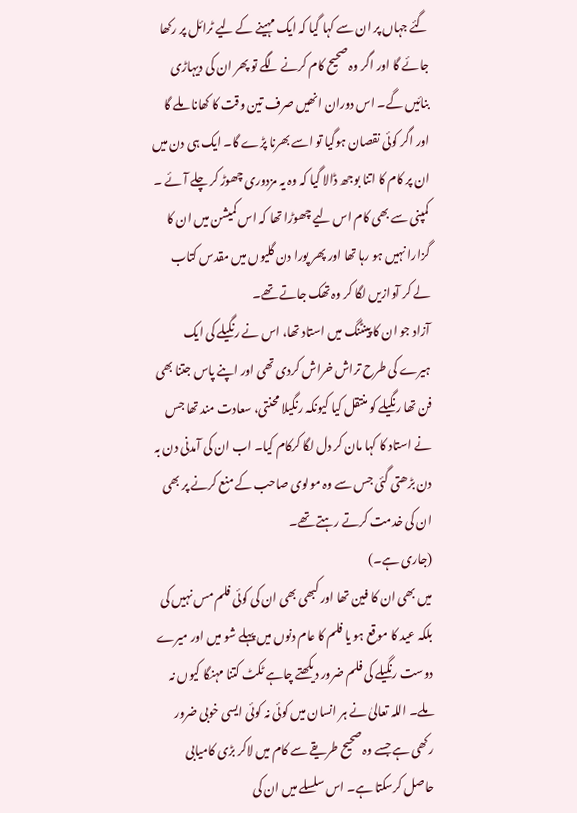گئے جہاں پر ان سے کہا گیا کہ ایک مہینے کے لیے ٹرائل پر رکھا جائے گا اور اگر وہ صحیح کام کرنے لگے تو پھر ان کی دیہاڑی بنائیں گے۔ اس دوران انھیں صرف تین وقت کا کھانا ملے گا اور اگر کوئی نقصان ہوگیا تو اسے بھرنا پڑے گا۔ ایک ہی دن میں ان پر کام کا اتنا بوجھ ڈالا گیا کہ وہ یہ مزدوری چھوڑ کر چلے آئے ۔ کمپنی سے بھی کام اس لیے چھوڑا تھا کہ اس کمیشن میں ان کا گزارا نہیں ہو رہا تھا اور پھر پورا دن گلیوں میں مقدس کتاب لے کر آوازیں لگا کر وہ تھک جاتے تھے۔
آزاد جو ان کا پینٹنگ میں استاد تھا، اس نے رنگیلے کی ایک ہیرے کی طرح تراش خراش کردی تھی اور اپنے پاس جتنا بھی فن تھا رنگیلے کو منتقل کیا کیونکہ رنگیلا محنتی، سعادت مند تھا جس نے استاد کا کہا مان کر دل لگا کرکام کیا۔ اب ان کی آمدنی دن بہ دن بڑھتی گئی جس سے وہ مولوی صاحب کے منع کرنے پر بھی ان کی خدمت کرتے رہتے تھے۔
(جاری ہے۔)
میں بھی ان کا فین تھا اور کبھی بھی ان کی کوئی فلم مس نہیں کی بلکہ عید کا موقع ہو یا فلم کا عام دنوں میں پہلے شو میں اور میرے دوست رنگیلے کی فلم ضرور دیکھتے چاہے ٹکٹ کتنا مہنگا کیوں نہ ملے۔ اللہ تعالیٰ نے ہر انسان میں کوئی نہ کوئی ایسی خوبی ضرور رکھی ہے جسے وہ صحیح طریقے سے کام میں لاکر بڑی کامیابی حاصل کرسکتا ہے۔ اس سلسلے میں ان کی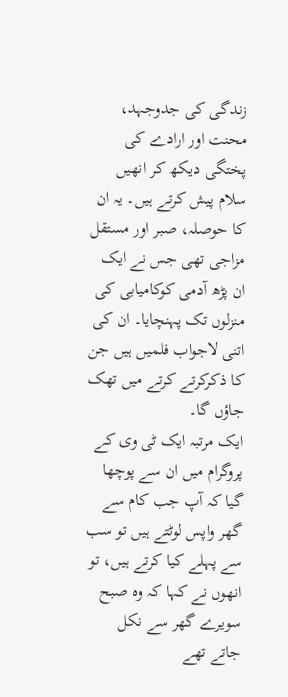زندگی کی جدوجہد، محنت اور ارادے کی پختگی دیکھ کر انھیں سلام پیش کرتے ہیں۔ یہ ان کا حوصلہ، صبر اور مستقل مزاجی تھی جس نے ایک ان پڑھ آدمی کوکامیابی کی منزلوں تک پہنچایا۔ ان کی اتنی لاجواب فلمیں ہیں جن کا ذکرکرتے کرتے میں تھک جاؤں گا۔
ایک مرتبہ ایک ٹی وی کے پروگرام میں ان سے پوچھا گیا کہ آپ جب کام سے گھر واپس لوٹتے ہیں تو سب سے پہلے کیا کرتے ہیں، تو انھوں نے کہا کہ وہ صبح سویرے گھر سے نکل جاتے تھے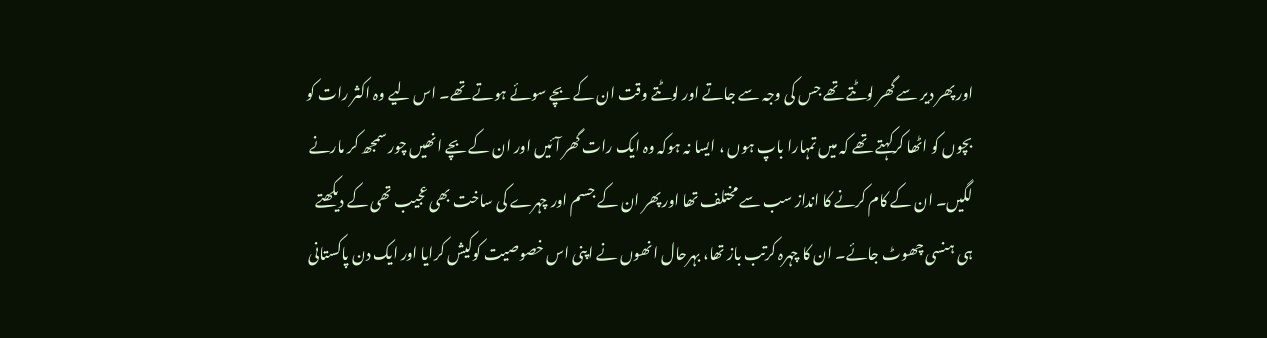اور پھر دیر سے گھر لوٹتے تھے جس کی وجہ سے جاتے اور لوٹتے وقت ان کے بچے سوئے ہوتے تھے۔ اس لیے وہ اکثر رات کو بچوں کو اٹھا کرکہتے تھے کہ میں تمہارا باپ ہوں ، ایسا نہ ہوکہ وہ ایک رات گھر آئیں اور ان کے بچے انھیں چور سمجھ کر مارنے لگیں۔ ان کے کام کرنے کا انداز سب سے مختلف تھا اور پھر ان کے جسم اور چہرے کی ساخت بھی عجیب تھی کے دیکھتے ہی ہنسی چھوٹ جائے۔ ان کا چہرہ کرتب باز تھا، بہرحال انھوں نے اپنی اس خصوصیت کوکیش کرایا اور ایک دن پاکستانی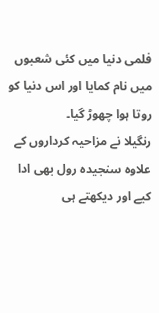فلمی دنیا میں کئی شعبوں میں نام کمایا اور اس دنیا کو روتا ہوا چھوڑ گیا۔
رنگیلا نے مزاحیہ کرداروں کے علاوہ سنجیدہ رول بھی ادا کیے اور دیکھتے ہی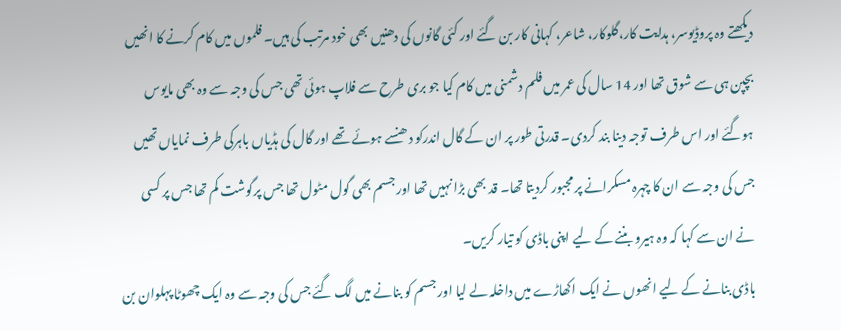دیکھتے وہ پروڈیوسر، ہدایت کار،گلوکار، شاعر، کہانی کار بن گئے اور کئی گانوں کی دھنیں بھی خود مرتب کی ہیں۔ فلموں میں کام کرنے کا انھیں بچپن ہی سے شوق تھا اور 14 سال کی عمر میں فلم دشمنی میں کام کیا جو بری طرح سے فلاپ ہوئی تھی جس کی وجہ سے وہ بھی مایوس ہوگئے اور اس طرف توجہ دینا بند کردی۔ قدرتی طور پر ان کے گال اندرکو دھنسے ہوئے تھے اور گال کی ہڈیاں باہرکی طرف نمایاں تھیں جس کی وجہ سے ان کا چہرہ مسکرانے پر مجبور کردیتا تھا۔ قد بھی بڑا نہیں تھا اور جسم بھی گول مٹول تھا جس پرگوشت کم تھا جس پر کسی نے ان سے کہا کہ وہ ہیرو بننے کے لیے اپنی باڈی کو تیار کریں۔
باڈی بنانے کے لیے انھوں نے ایک اکھاڑے میں داخلہ لے لیا اور جسم کو بنانے میں لگ گئے جس کی وجہ سے وہ ایک چھوٹا پہلوان بن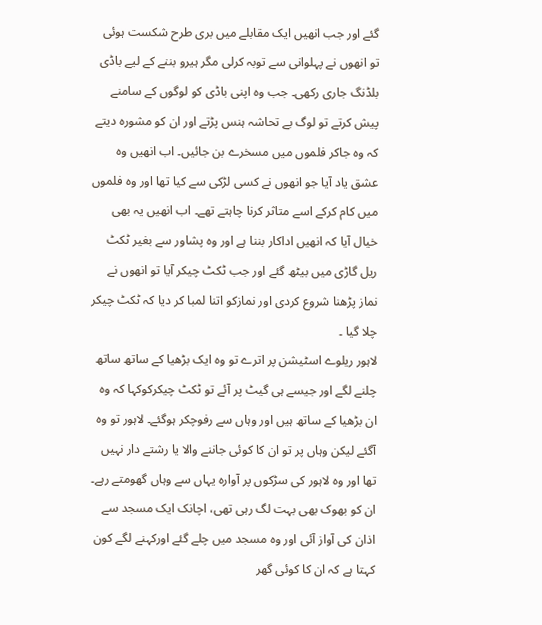گئے اور جب انھیں ایک مقابلے میں بری طرح شکست ہوئی تو انھوں نے پہلوانی سے توبہ کرلی مگر ہیرو بننے کے لیے باڈی بلڈنگ جاری رکھی۔ جب وہ اپنی باڈی کو لوگوں کے سامنے پیش کرتے تو لوگ بے تحاشہ ہنس پڑتے اور ان کو مشورہ دیتے کہ وہ جاکر فلموں میں مسخرے بن جائیں۔ اب انھیں وہ عشق یاد آیا جو انھوں نے کسی لڑکی سے کیا تھا اور وہ فلموں میں کام کرکے اسے متاثر کرنا چاہتے تھے۔ اب انھیں یہ بھی خیال آیا کہ انھیں اداکار بننا ہے اور وہ پشاور سے بغیر ٹکٹ ریل گاڑی میں بیٹھ گئے اور جب ٹکٹ چیکر آیا تو انھوں نے نماز پڑھنا شروع کردی اور نمازکو اتنا لمبا کر دیا کہ ٹکٹ چیکر چلا گیا ۔
لاہور ریلوے اسٹیشن پر اترے تو وہ ایک بڑھیا کے ساتھ ساتھ چلنے لگے اور جیسے ہی گیٹ پر آئے تو ٹکٹ چیکرکوکہا کہ وہ ان بڑھیا کے ساتھ ہیں اور وہاں سے رفوچکر ہوگئے۔ لاہور تو وہ آگئے لیکن وہاں پر تو ان کا کوئی جاننے والا یا رشتے دار نہیں تھا اور وہ لاہور کی سڑکوں پر آوارہ یہاں سے وہاں گھومتے رہے۔ ان کو بھوک بھی بہت لگ رہی تھی، اچانک ایک مسجد سے اذان کی آواز آئی اور وہ مسجد میں چلے گئے اورکہنے لگے کون کہتا ہے کہ ان کا کوئی گھر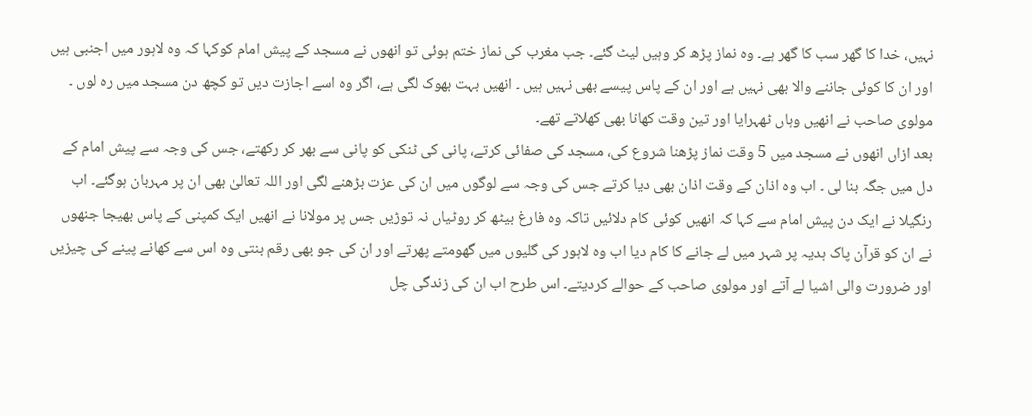نہیں، خدا کا گھر سب کا گھر ہے۔ وہ نماز پڑھ کر وہیں لیٹ گئے۔ جب مغرب کی نماز ختم ہوئی تو انھوں نے مسجد کے پیش امام کوکہا کہ وہ لاہور میں اجنبی ہیں اور ان کا کوئی جاننے والا بھی نہیں ہے اور ان کے پاس پیسے بھی نہیں ہیں ۔ انھیں بہت بھوک لگی ہے، اگر وہ اسے اجازت دیں تو کچھ دن مسجد میں رہ لوں ۔ مولوی صاحب نے انھیں وہاں ٹھہرایا اور تین وقت کھانا بھی کھلاتے تھے۔
بعد ازاں انھوں نے مسجد میں 5 وقت نماز پڑھنا شروع کی، مسجد کی صفائی کرتے، پانی کی ٹنکی کو پانی سے بھر کر رکھتے، جس کی وجہ سے پیش امام کے دل میں جگہ بنا لی ۔ اب وہ اذان کے وقت اذان بھی دیا کرتے جس کی وجہ سے لوگوں میں ان کی عزت بڑھنے لگی اور اللہ تعالیٰ بھی ان پر مہربان ہوگئے۔ اب رنگیلا نے ایک دن پیش امام سے کہا کہ انھیں کوئی کام دلائیں تاکہ وہ فارغ بیٹھ کر روٹیاں نہ توڑیں جس پر مولانا نے انھیں ایک کمپنی کے پاس بھیجا جنھوں نے ان کو قرآن پاک ہدیہ پر شہر میں لے جانے کا کام دیا اب وہ لاہور کی گلیوں میں گھومتے پھرتے اور ان کی جو بھی رقم بنتی وہ اس سے کھانے پینے کی چیزیں اور ضرورت والی اشیا لے آتے اور مولوی صاحب کے حوالے کردیتے۔ اس طرح اب ان کی زندگی چل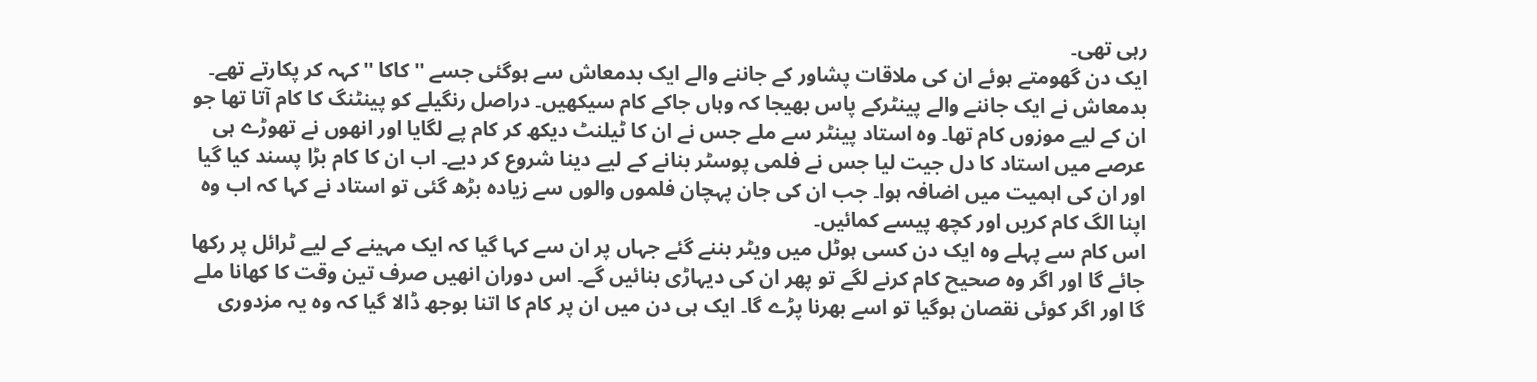رہی تھی۔
ایک دن گھومتے ہوئے ان کی ملاقات پشاور کے جاننے والے ایک بدمعاش سے ہوگئی جسے ''کاکا ''کہہ کر پکارتے تھے۔ بدمعاش نے ایک جاننے والے پینٹرکے پاس بھیجا کہ وہاں جاکے کام سیکھیں۔ دراصل رنگیلے کو پینٹنگ کا کام آتا تھا جو ان کے لیے موزوں کام تھا۔ وہ استاد پینٹر سے ملے جس نے ان کا ٹیلنٹ دیکھ کر کام پے لگایا اور انھوں نے تھوڑے ہی عرصے میں استاد کا دل جیت لیا جس نے فلمی پوسٹر بنانے کے لیے دینا شروع کر دیے۔ اب ان کا کام بڑا پسند کیا گیا اور ان کی اہمیت میں اضافہ ہوا۔ جب ان کی جان پہچان فلموں والوں سے زیادہ بڑھ گئی تو استاد نے کہا کہ اب وہ اپنا الگ کام کریں اور کچھ پیسے کمائیں۔
اس کام سے پہلے وہ ایک دن کسی ہوٹل میں ویٹر بننے گئے جہاں پر ان سے کہا گیا کہ ایک مہینے کے لیے ٹرائل پر رکھا جائے گا اور اگر وہ صحیح کام کرنے لگے تو پھر ان کی دیہاڑی بنائیں گے۔ اس دوران انھیں صرف تین وقت کا کھانا ملے گا اور اگر کوئی نقصان ہوگیا تو اسے بھرنا پڑے گا۔ ایک ہی دن میں ان پر کام کا اتنا بوجھ ڈالا گیا کہ وہ یہ مزدوری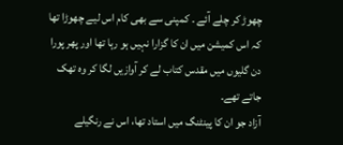چھوڑ کر چلے آئے ۔ کمپنی سے بھی کام اس لیے چھوڑا تھا کہ اس کمیشن میں ان کا گزارا نہیں ہو رہا تھا اور پھر پورا دن گلیوں میں مقدس کتاب لے کر آوازیں لگا کر وہ تھک جاتے تھے۔
آزاد جو ان کا پینٹنگ میں استاد تھا، اس نے رنگیلے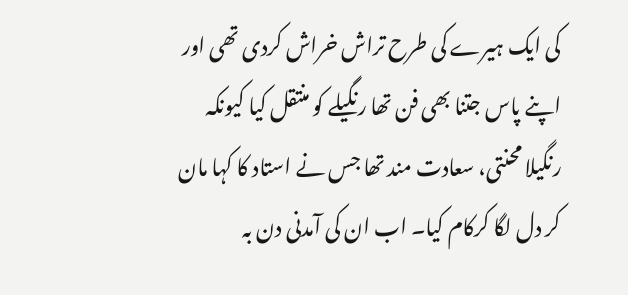کی ایک ہیرے کی طرح تراش خراش کردی تھی اور اپنے پاس جتنا بھی فن تھا رنگیلے کو منتقل کیا کیونکہ رنگیلا محنتی، سعادت مند تھا جس نے استاد کا کہا مان کر دل لگا کرکام کیا۔ اب ان کی آمدنی دن بہ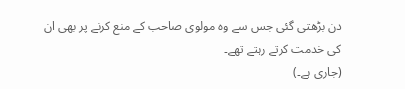دن بڑھتی گئی جس سے وہ مولوی صاحب کے منع کرنے پر بھی ان کی خدمت کرتے رہتے تھے۔
(جاری ہے۔)